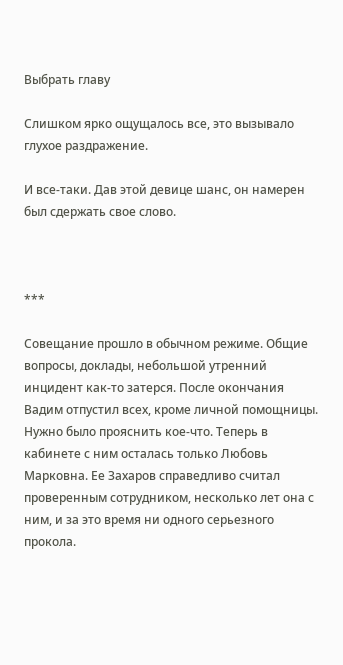Выбрать главу

Слишком ярко ощущалось все, это вызывало глухое раздражение.

И все-таки. Дав этой девице шанс, он намерен был сдержать свое слово.



***

Совещание прошло в обычном режиме. Общие вопросы, доклады, небольшой утренний инцидент как-то затерся. После окончания Вадим отпустил всех, кроме личной помощницы. Нужно было прояснить кое-что. Теперь в кабинете с ним осталась только Любовь Марковна. Ее Захаров справедливо считал проверенным сотрудником, несколько лет она с ним, и за это время ни одного серьезного прокола.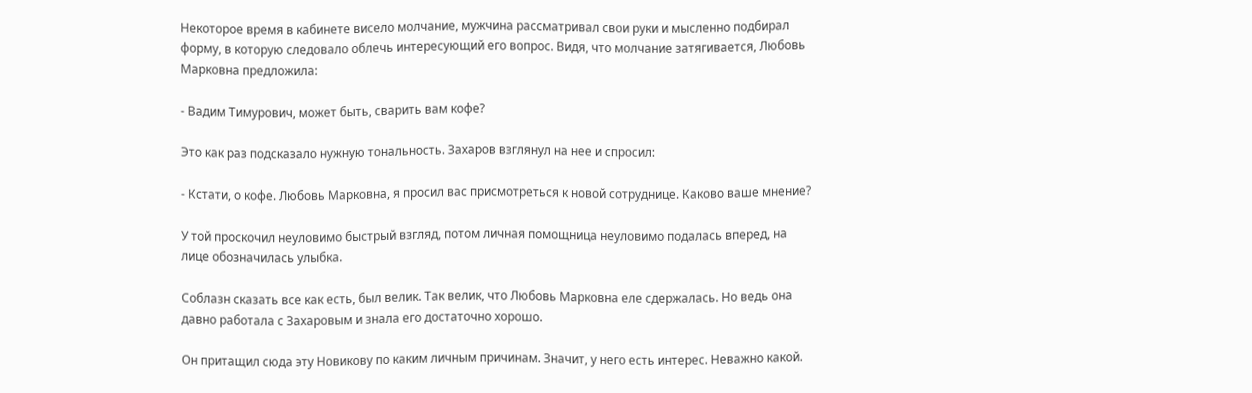Некоторое время в кабинете висело молчание, мужчина рассматривал свои руки и мысленно подбирал форму, в которую следовало облечь интересующий его вопрос. Видя, что молчание затягивается, Любовь Марковна предложила:

- Вадим Тимурович, может быть, сварить вам кофе?

Это как раз подсказало нужную тональность. Захаров взглянул на нее и спросил:

- Кстати, о кофе. Любовь Марковна, я просил вас присмотреться к новой сотруднице. Каково ваше мнение?

У той проскочил неуловимо быстрый взгляд, потом личная помощница неуловимо подалась вперед, на лице обозначилась улыбка.

Соблазн сказать все как есть, был велик. Так велик, что Любовь Марковна еле сдержалась. Но ведь она давно работала с Захаровым и знала его достаточно хорошо.

Он притащил сюда эту Новикову по каким личным причинам. Значит, у него есть интерес. Неважно какой.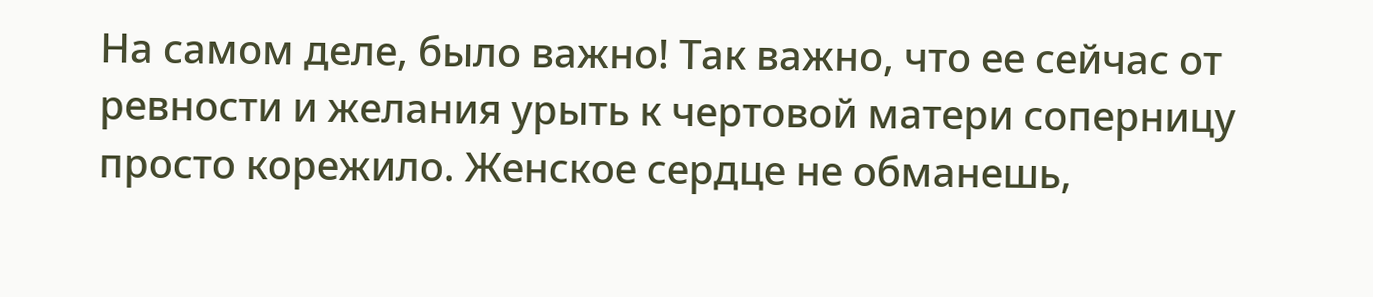На самом деле, было важно! Так важно, что ее сейчас от ревности и желания урыть к чертовой матери соперницу просто корежило. Женское сердце не обманешь,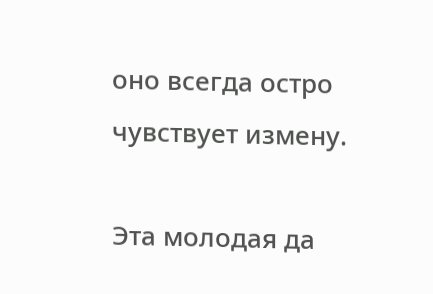оно всегда остро чувствует измену.

Эта молодая да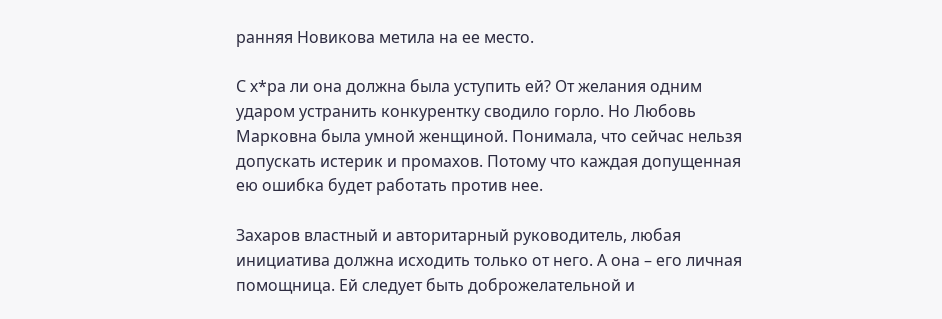ранняя Новикова метила на ее место.

С х*ра ли она должна была уступить ей? От желания одним ударом устранить конкурентку сводило горло. Но Любовь Марковна была умной женщиной. Понимала, что сейчас нельзя допускать истерик и промахов. Потому что каждая допущенная ею ошибка будет работать против нее.

Захаров властный и авторитарный руководитель, любая инициатива должна исходить только от него. А она – его личная помощница. Ей следует быть доброжелательной и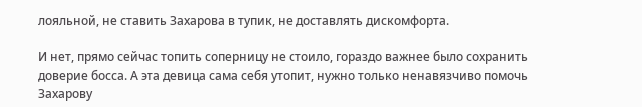лояльной, не ставить Захарова в тупик, не доставлять дискомфорта.

И нет, прямо сейчас топить соперницу не стоило, гораздо важнее было сохранить доверие босса. А эта девица сама себя утопит, нужно только ненавязчиво помочь Захарову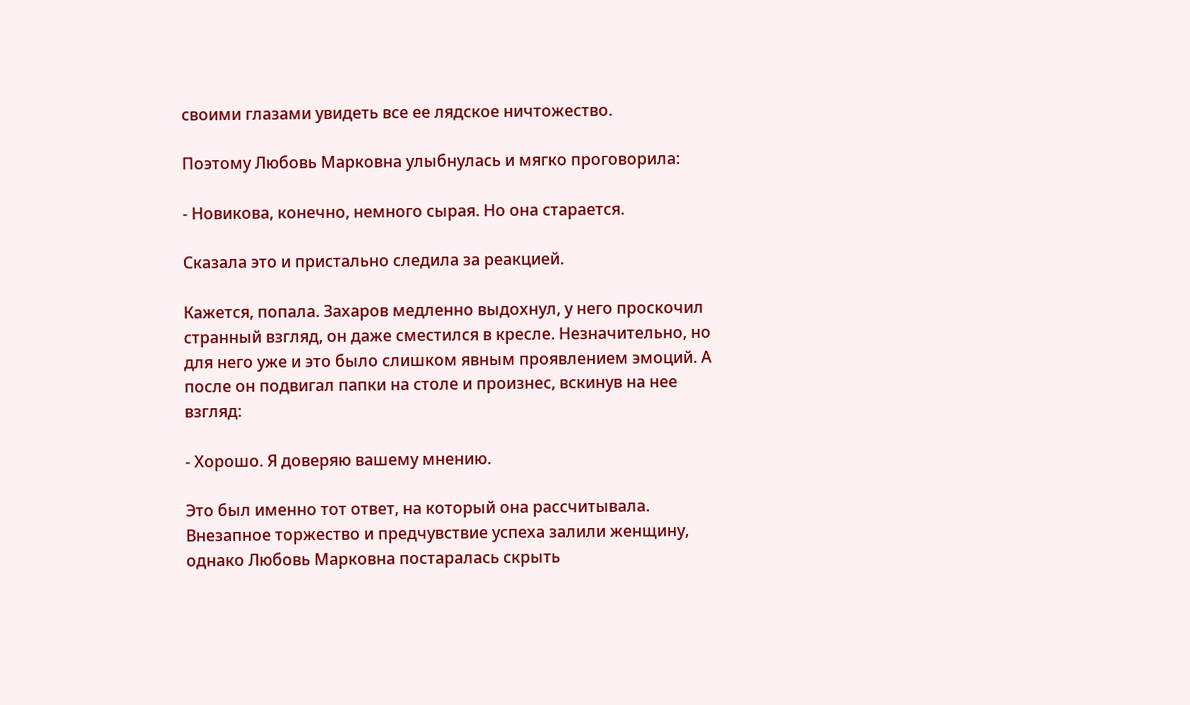своими глазами увидеть все ее лядское ничтожество.

Поэтому Любовь Марковна улыбнулась и мягко проговорила:

- Новикова, конечно, немного сырая. Но она старается.

Сказала это и пристально следила за реакцией.

Кажется, попала. Захаров медленно выдохнул, у него проскочил странный взгляд, он даже сместился в кресле. Незначительно, но для него уже и это было слишком явным проявлением эмоций. А после он подвигал папки на столе и произнес, вскинув на нее взгляд:

- Хорошо. Я доверяю вашему мнению.

Это был именно тот ответ, на который она рассчитывала. Внезапное торжество и предчувствие успеха залили женщину, однако Любовь Марковна постаралась скрыть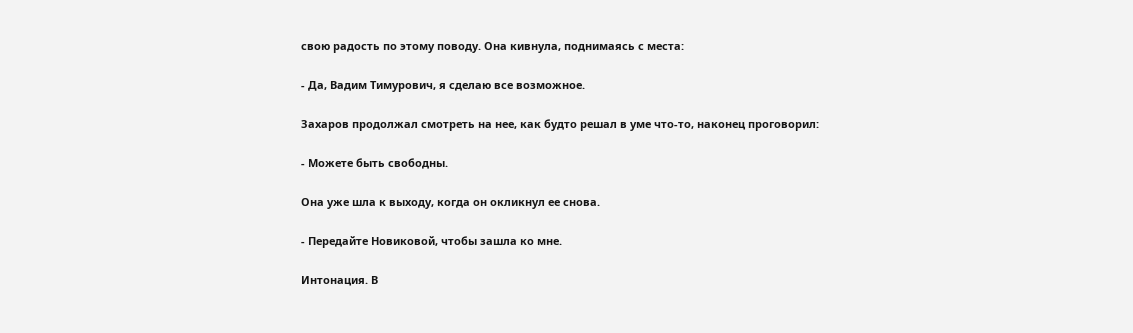свою радость по этому поводу. Она кивнула, поднимаясь с места:

- Да, Вадим Тимурович, я сделаю все возможное.

Захаров продолжал смотреть на нее, как будто решал в уме что-то, наконец проговорил:

- Можете быть свободны.

Она уже шла к выходу, когда он окликнул ее снова.

- Передайте Новиковой, чтобы зашла ко мне.

Интонация. В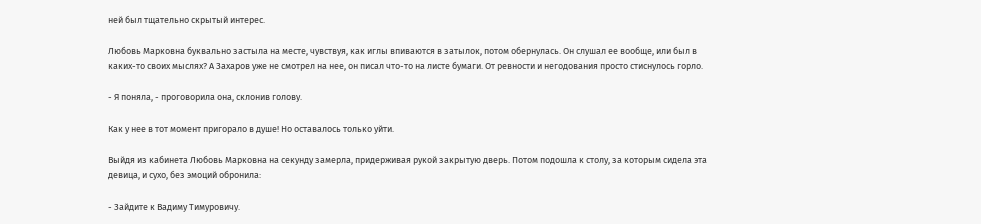ней был тщательно скрытый интерес.

Любовь Марковна буквально застыла на месте, чувствуя, как иглы впиваются в затылок, потом обернулась. Он слушал ее вообще, или был в каких-то своих мыслях? А Захаров уже не смотрел на нее, он писал что-то на листе бумаги. От ревности и негодования просто стиснулось горло.

- Я поняла, - проговорила она, склонив голову.

Как у нее в тот момент пригорало в душе! Но оставалось только уйти.

Выйдя из кабинета Любовь Марковна на секунду замерла, придерживая рукой закрытую дверь. Потом подошла к столу, за которым сидела эта девица, и сухо, без эмоций обронила:

- Зайдите к Вадиму Тимуровичу.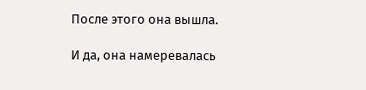После этого она вышла.

И да, она намеревалась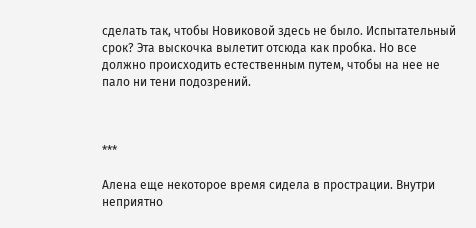сделать так, чтобы Новиковой здесь не было. Испытательный срок? Эта выскочка вылетит отсюда как пробка. Но все должно происходить естественным путем, чтобы на нее не пало ни тени подозрений.



***

Алена еще некоторое время сидела в прострации. Внутри неприятно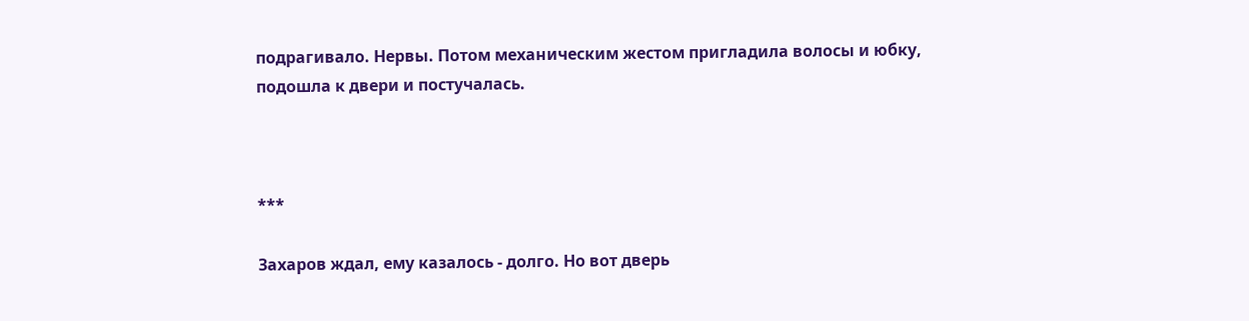подрагивало. Нервы. Потом механическим жестом пригладила волосы и юбку, подошла к двери и постучалась.



***

Захаров ждал, ему казалось - долго. Но вот дверь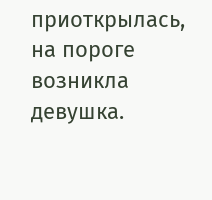приоткрылась, на пороге возникла девушка.